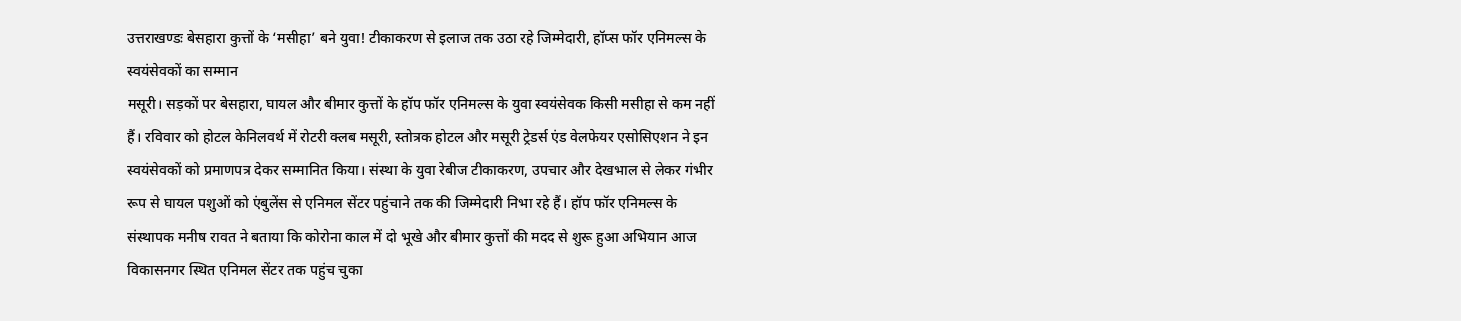उत्तराखण्डः बेसहारा कुत्तों के ‘मसीहा’ बने युवा! टीकाकरण से इलाज तक उठा रहे जिम्मेदारी, हॉप्स फॉर एनिमल्स के स्वयंसेवकों का सम्मान
मसूरी। सड़कों पर बेसहारा, घायल और बीमार कुत्तों के हॉप फॉर एनिमल्स के युवा स्वयंसेवक किसी मसीहा से कम नहीं हैं। रविवार को होटल केनिलवर्थ में रोटरी क्लब मसूरी, स्तोत्रक होटल और मसूरी ट्रेडर्स एंड वेलफेयर एसोसिएशन ने इन स्वयंसेवकों को प्रमाणपत्र देकर सम्मानित किया। संस्था के युवा रेबीज टीकाकरण, उपचार और देखभाल से लेकर गंभीर रूप से घायल पशुओं को एंबुलेंस से एनिमल सेंटर पहुंचाने तक की जिम्मेदारी निभा रहे हैं। हॉप फॉर एनिमल्स के संस्थापक मनीष रावत ने बताया कि कोरोना काल में दो भूखे और बीमार कुत्तों की मदद से शुरू हुआ अभियान आज विकासनगर स्थित एनिमल सेंटर तक पहुंच चुका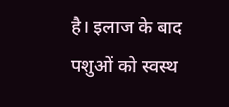है। इलाज के बाद पशुओं को स्वस्थ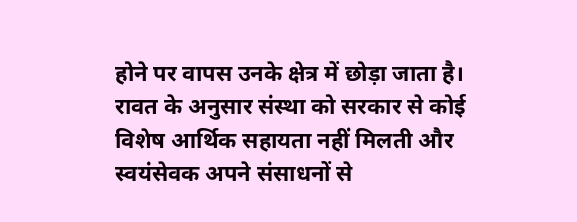होने पर वापस उनके क्षेत्र में छोड़ा जाता है। रावत के अनुसार संस्था को सरकार से कोई विशेष आर्थिक सहायता नहीं मिलती और स्वयंसेवक अपने संसाधनों से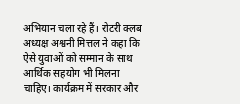अभियान चला रहे हैं। रोटरी क्लब अध्यक्ष अश्वनी मित्तल ने कहा कि ऐसे युवाओं को सम्मान के साथ आर्थिक सहयोग भी मिलना चाहिए। कार्यक्रम में सरकार और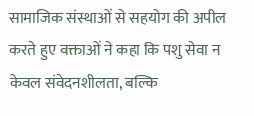सामाजिक संस्थाओं से सहयोग की अपील करते हुए वक्ताओं ने कहा कि पशु सेवा न केवल संवेदनशीलता, बल्कि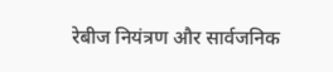रेबीज नियंत्रण और सार्वजनिक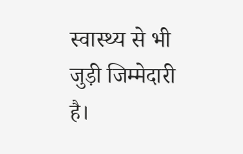स्वास्थ्य से भी जुड़ी जिम्मेदारी है।